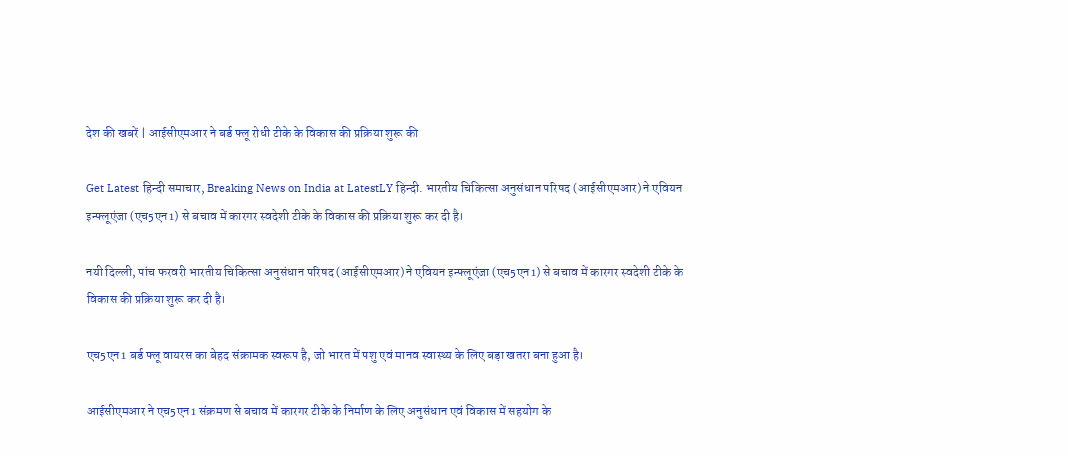देश की खबरें | आईसीएमआर ने बर्ड फ्लू रोधी टीके के विकास की प्रक्रिया शुरू की

Get Latest हिन्दी समाचार, Breaking News on India at LatestLY हिन्दी. भारतीय चिकित्सा अनुसंधान परिषद (आईसीएमआर) ने एवियन इन्फ्लूएंजा (एच5एन1) से बचाव में कारगर स्वदेशी टीके के विकास की प्रक्रिया शुरू कर दी है।

नयी दिल्ली, पांच फरवरी भारतीय चिकित्सा अनुसंधान परिषद (आईसीएमआर) ने एवियन इन्फ्लूएंजा (एच5एन1) से बचाव में कारगर स्वदेशी टीके के विकास की प्रक्रिया शुरू कर दी है।

एच5एन1 बर्ड फ्लू वायरस का बेहद संक्रामक स्वरूप है, जो भारत में पशु एवं मानव स्वास्थ्य के लिए बड़ा खतरा बना हुआ है।

आईसीएमआर ने एच5एन1 संक्रमण से बचाव में कारगर टीके के निर्माण के लिए अनुसंधान एवं विकास में सहयोग के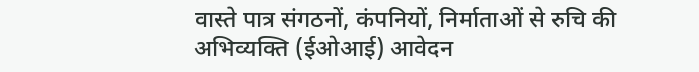वास्ते पात्र संगठनों, कंपनियों, निर्माताओं से रुचि की अभिव्यक्ति (ईओआई) आवेदन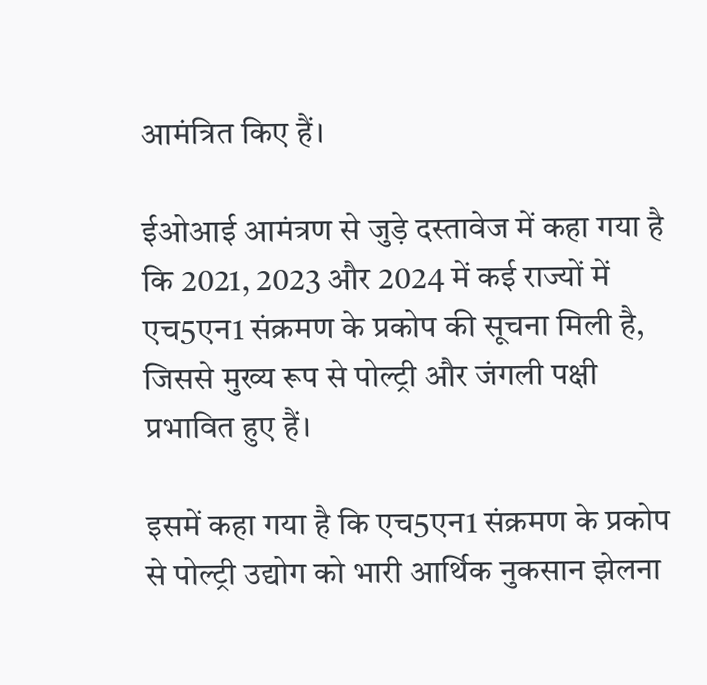आमंत्रित किए हैं।

ईओआई आमंत्रण से जुड़े दस्तावेज में कहा गया है कि 2021, 2023 और 2024 में कई राज्यों में एच5एन1 संक्रमण के प्रकोप की सूचना मिली है, जिससे मुख्य रूप से पोल्ट्री और जंगली पक्षी प्रभावित हुए हैं।

इसमें कहा गया है कि एच5एन1 संक्रमण के प्रकोप से पोल्ट्री उद्योग को भारी आर्थिक नुकसान झेलना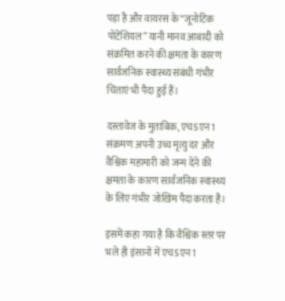पड़ा है और वायरस के “जूनोटिक पोटेंशियल” यानी मानव आबादी को संक्रमित करने की क्षमता के कारण सार्वजनिक स्वास्थ्य संबंधी गंभीर चिंताएं भी पैदा हुई हैं।

दस्तावेज के मुताबिक, एच5एन1 संक्रमण अपनी उच्च मृत्यु दर और वैश्विक महामारी को जन्म देने की क्षमता के कारण सार्वजनिक स्वास्थ्य के लिए गंभीर जोखिम पैदा करता है।

इसमें कहा गया है कि वैश्विक स्तर पर भले ही इंसानों में एच5एन1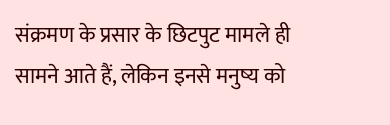संक्रमण के प्रसार के छिटपुट मामले ही सामने आते हैं, लेकिन इनसे मनुष्य को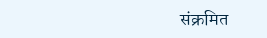संक्रमित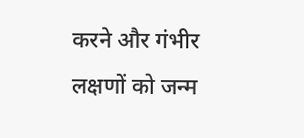करने और गंभीर लक्षणों को जन्म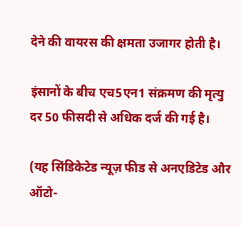देने की वायरस की क्षमता उजागर होती है।

इंसानों के बीच एच5एन1 संक्रमण की मृत्यु दर 50 फीसदी से अधिक दर्ज की गई है।

(यह सिंडिकेटेड न्यूज़ फीड से अनएडिटेड और ऑटो-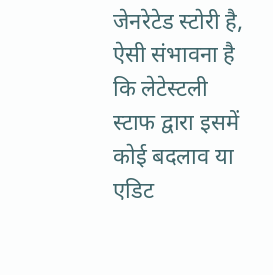जेनरेटेड स्टोरी है, ऐसी संभावना है कि लेटेस्टली स्टाफ द्वारा इसमें कोई बदलाव या एडिट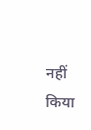नहीं किया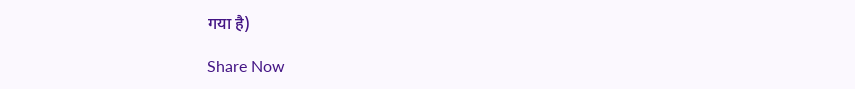गया है)

Share Now